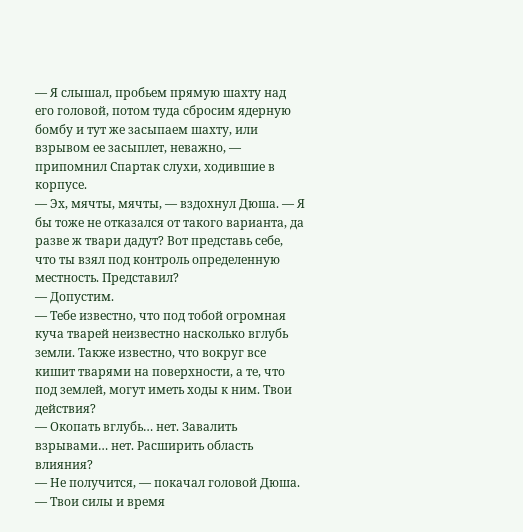— Я слышал, пробьем прямую шахту над его головой, потом туда сбросим ядерную бомбу и тут же засыпаем шахту, или взрывом ее засыплет, неважно, — припомнил Спартак слухи, ходившие в корпусе.
— Эх, мячты, мячты, — вздохнул Дюша. — Я бы тоже не отказался от такого варианта, да разве ж твари дадут? Вот представь себе, что ты взял под контроль определенную местность. Представил?
— Допустим.
— Тебе известно, что под тобой огромная куча тварей неизвестно насколько вглубь земли. Также известно, что вокруг все кишит тварями на поверхности, а те, что под землей, могут иметь ходы к ним. Твои действия?
— Окопать вглубь… нет. Завалить взрывами… нет. Расширить область влияния?
— Не получится, — покачал головой Дюша. — Твои силы и время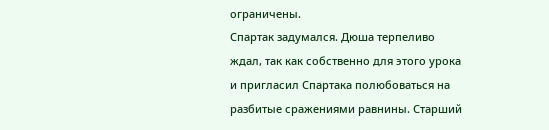ограничены.
Спартак задумался. Дюша терпеливо ждал, так как собственно для этого урока и пригласил Спартака полюбоваться на разбитые сражениями равнины. Старший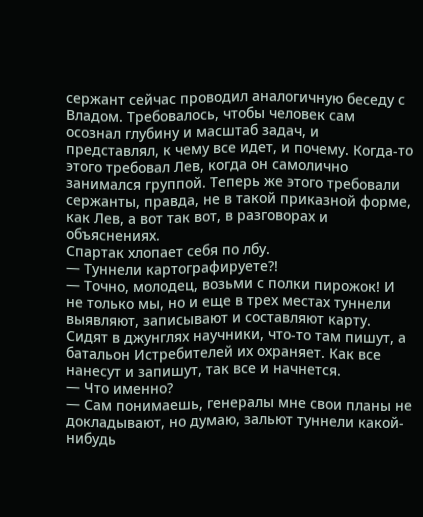сержант сейчас проводил аналогичную беседу с Владом. Требовалось, чтобы человек сам осознал глубину и масштаб задач, и представлял, к чему все идет, и почему. Когда-то этого требовал Лев, когда он самолично занимался группой. Теперь же этого требовали сержанты, правда, не в такой приказной форме, как Лев, а вот так вот, в разговорах и объяснениях.
Спартак хлопает себя по лбу.
— Туннели картографируете?!
— Точно, молодец, возьми с полки пирожок! И не только мы, но и еще в трех местах туннели выявляют, записывают и составляют карту. Сидят в джунглях научники, что-то там пишут, а батальон Истребителей их охраняет. Как все нанесут и запишут, так все и начнется.
— Что именно?
— Сам понимаешь, генералы мне свои планы не докладывают, но думаю, зальют туннели какой-нибудь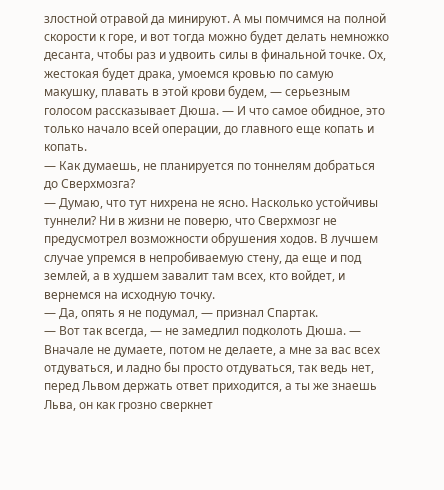злостной отравой да минируют. А мы помчимся на полной скорости к горе, и вот тогда можно будет делать немножко десанта, чтобы раз и удвоить силы в финальной точке. Ох, жестокая будет драка, умоемся кровью по самую макушку, плавать в этой крови будем, — серьезным голосом рассказывает Дюша. — И что самое обидное, это только начало всей операции, до главного еще копать и копать.
— Как думаешь, не планируется по тоннелям добраться до Сверхмозга?
— Думаю, что тут нихрена не ясно. Насколько устойчивы туннели? Ни в жизни не поверю, что Сверхмозг не предусмотрел возможности обрушения ходов. В лучшем случае упремся в непробиваемую стену, да еще и под землей, а в худшем завалит там всех, кто войдет, и вернемся на исходную точку.
— Да, опять я не подумал, — признал Спартак.
— Вот так всегда, — не замедлил подколоть Дюша. — Вначале не думаете, потом не делаете, а мне за вас всех отдуваться, и ладно бы просто отдуваться, так ведь нет, перед Львом держать ответ приходится, а ты же знаешь Льва, он как грозно сверкнет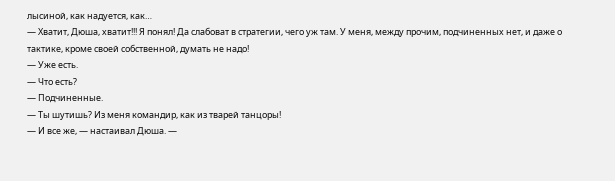лысиной, как надуется, как…
— Хватит, Дюша, хватит!!! Я понял! Да слабоват в стратегии, чего уж там. У меня, между прочим, подчиненных нет, и даже о тактике, кроме своей собственной, думать не надо!
— Уже есть.
— Что есть?
— Подчиненные.
— Ты шутишь? Из меня командир, как из тварей танцоры!
— И все же, — настаивал Дюша. —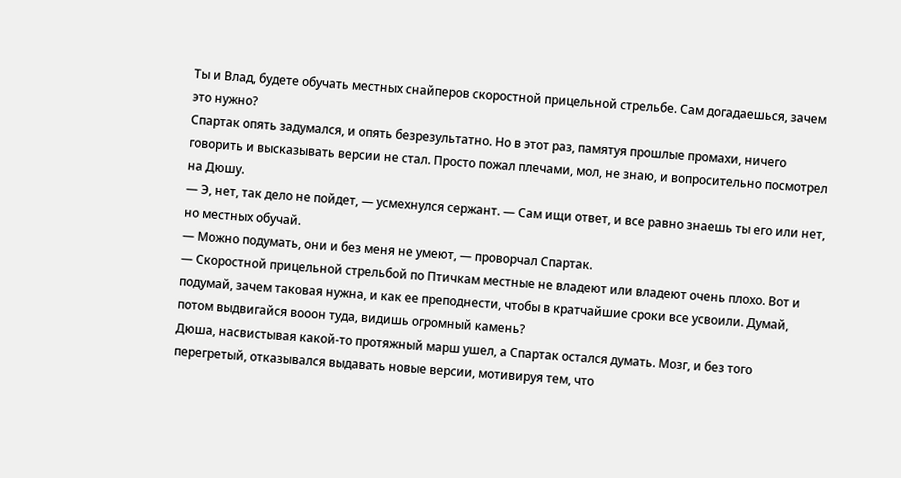Ты и Влад, будете обучать местных снайперов скоростной прицельной стрельбе. Сам догадаешься, зачем это нужно?
Спартак опять задумался, и опять безрезультатно. Но в этот раз, памятуя прошлые промахи, ничего говорить и высказывать версии не стал. Просто пожал плечами, мол, не знаю, и вопросительно посмотрел на Дюшу.
— Э, нет, так дело не пойдет, — усмехнулся сержант. — Сам ищи ответ, и все равно знаешь ты его или нет, но местных обучай.
— Можно подумать, они и без меня не умеют, — проворчал Спартак.
— Скоростной прицельной стрельбой по Птичкам местные не владеют или владеют очень плохо. Вот и подумай, зачем таковая нужна, и как ее преподнести, чтобы в кратчайшие сроки все усвоили. Думай, потом выдвигайся вооон туда, видишь огромный камень?
Дюша, насвистывая какой-то протяжный марш ушел, а Спартак остался думать. Мозг, и без того перегретый, отказывался выдавать новые версии, мотивируя тем, что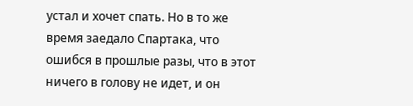устал и хочет спать. Но в то же время заедало Спартака, что ошибся в прошлые разы, что в этот ничего в голову не идет, и он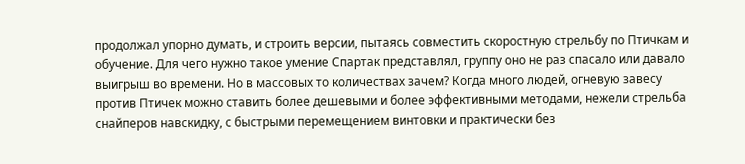продолжал упорно думать, и строить версии, пытаясь совместить скоростную стрельбу по Птичкам и обучение. Для чего нужно такое умение Спартак представлял, группу оно не раз спасало или давало выигрыш во времени. Но в массовых то количествах зачем? Когда много людей, огневую завесу против Птичек можно ставить более дешевыми и более эффективными методами, нежели стрельба снайперов навскидку, с быстрыми перемещением винтовки и практически без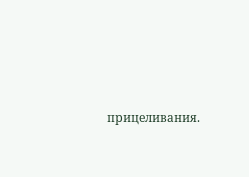прицеливания.